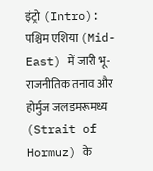इंट्रो (Intro): पश्चिम एशिया (Mid-East) में जारी भू-राजनीतिक तनाव और होर्मुज जलडमरूमध्य (Strait of Hormuz) के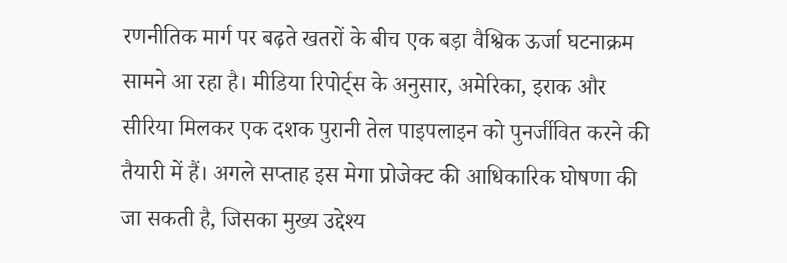रणनीतिक मार्ग पर बढ़ते खतरों के बीच एक बड़ा वैश्विक ऊर्जा घटनाक्रम सामने आ रहा है। मीडिया रिपोर्ट्स के अनुसार, अमेरिका, इराक और सीरिया मिलकर एक दशक पुरानी तेल पाइपलाइन को पुनर्जीवित करने की तैयारी में हैं। अगले सप्ताह इस मेगा प्रोजेक्ट की आधिकारिक घोषणा की जा सकती है, जिसका मुख्य उद्देश्य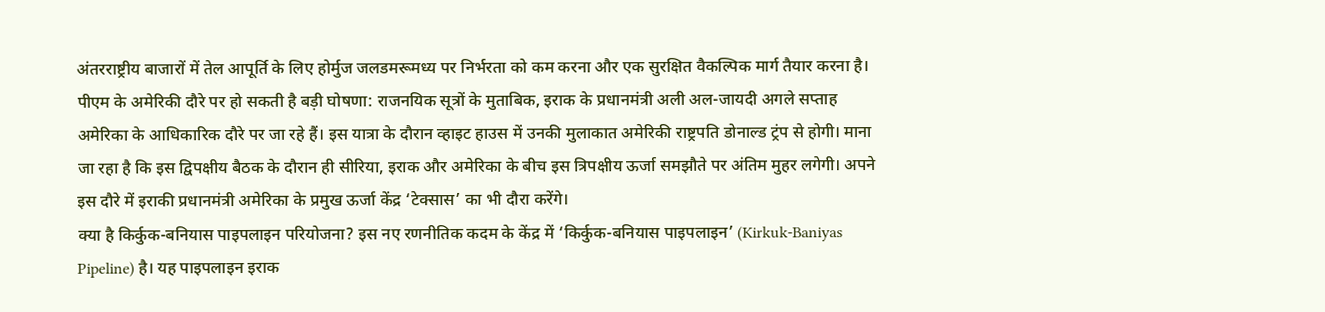अंतरराष्ट्रीय बाजारों में तेल आपूर्ति के लिए होर्मुज जलडमरूमध्य पर निर्भरता को कम करना और एक सुरक्षित वैकल्पिक मार्ग तैयार करना है।
पीएम के अमेरिकी दौरे पर हो सकती है बड़ी घोषणा: राजनयिक सूत्रों के मुताबिक, इराक के प्रधानमंत्री अली अल-जायदी अगले सप्ताह अमेरिका के आधिकारिक दौरे पर जा रहे हैं। इस यात्रा के दौरान व्हाइट हाउस में उनकी मुलाकात अमेरिकी राष्ट्रपति डोनाल्ड ट्रंप से होगी। माना जा रहा है कि इस द्विपक्षीय बैठक के दौरान ही सीरिया, इराक और अमेरिका के बीच इस त्रिपक्षीय ऊर्जा समझौते पर अंतिम मुहर लगेगी। अपने इस दौरे में इराकी प्रधानमंत्री अमेरिका के प्रमुख ऊर्जा केंद्र ‘टेक्सास’ का भी दौरा करेंगे।
क्या है किर्कुक-बनियास पाइपलाइन परियोजना? इस नए रणनीतिक कदम के केंद्र में ‘किर्कुक-बनियास पाइपलाइन’ (Kirkuk-Baniyas Pipeline) है। यह पाइपलाइन इराक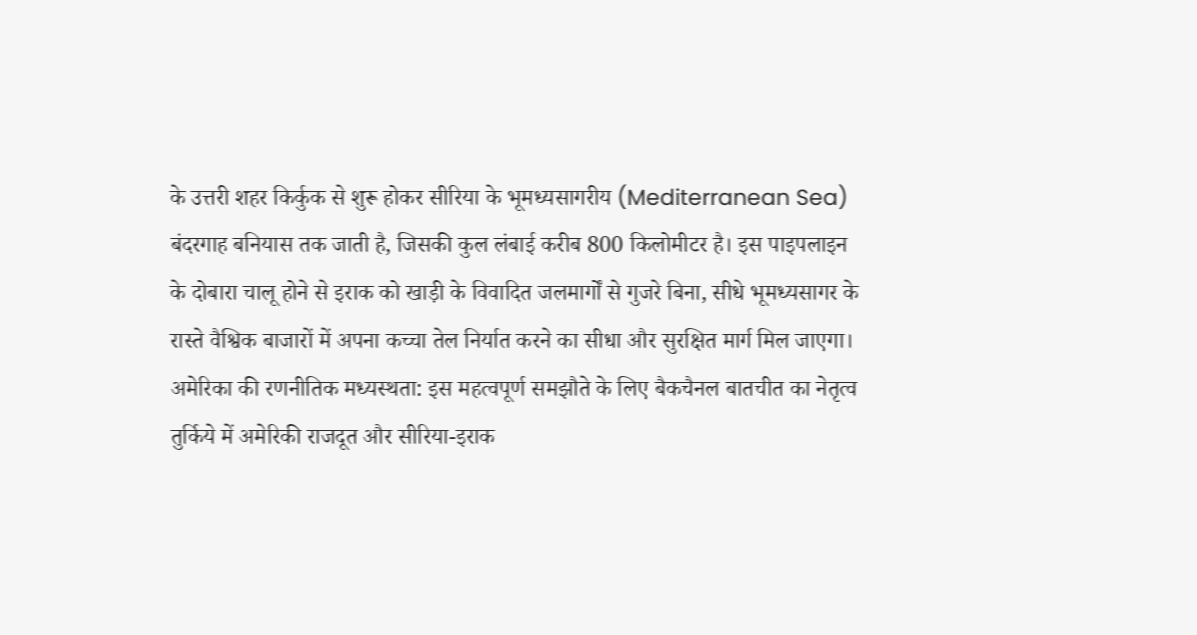के उत्तरी शहर किर्कुक से शुरू होकर सीरिया के भूमध्यसागरीय (Mediterranean Sea) बंदरगाह बनियास तक जाती है, जिसकी कुल लंबाई करीब 800 किलोमीटर है। इस पाइपलाइन के दोबारा चालू होने से इराक को खाड़ी के विवादित जलमार्गों से गुजरे बिना, सीधे भूमध्यसागर के रास्ते वैश्विक बाजारों में अपना कच्चा तेल निर्यात करने का सीधा और सुरक्षित मार्ग मिल जाएगा।
अमेरिका की रणनीतिक मध्यस्थता: इस महत्वपूर्ण समझौते के लिए बैकचैनल बातचीत का नेतृत्व तुर्किये में अमेरिकी राजदूत और सीरिया-इराक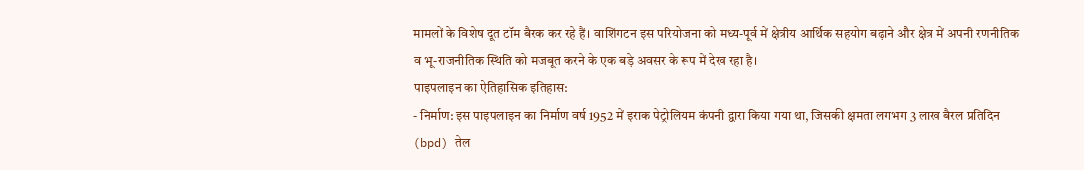मामलों के विशेष दूत टॉम बैरक कर रहे हैं। वाशिंगटन इस परियोजना को मध्य-पूर्व में क्षेत्रीय आर्थिक सहयोग बढ़ाने और क्षेत्र में अपनी रणनीतिक व भू-राजनीतिक स्थिति को मजबूत करने के एक बड़े अवसर के रूप में देख रहा है।
पाइपलाइन का ऐतिहासिक इतिहास:
- निर्माण: इस पाइपलाइन का निर्माण वर्ष 1952 में इराक पेट्रोलियम कंपनी द्वारा किया गया था, जिसकी क्षमता लगभग 3 लाख बैरल प्रतिदिन (bpd) तेल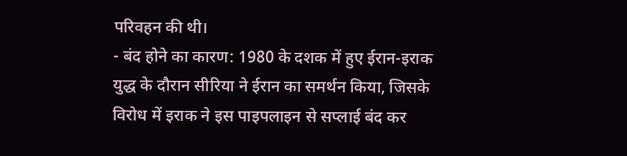परिवहन की थी।
- बंद होने का कारण: 1980 के दशक में हुए ईरान-इराक युद्ध के दौरान सीरिया ने ईरान का समर्थन किया, जिसके विरोध में इराक ने इस पाइपलाइन से सप्लाई बंद कर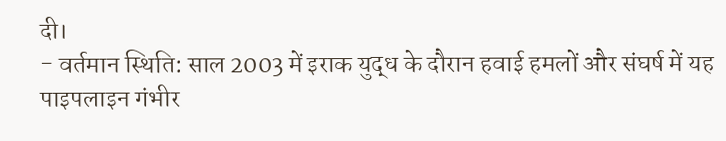दी।
- वर्तमान स्थिति: साल 2003 में इराक युद्ध के दौरान हवाई हमलों और संघर्ष में यह पाइपलाइन गंभीर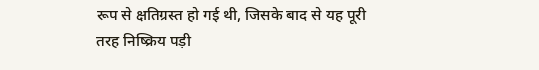रूप से क्षतिग्रस्त हो गई थी, जिसके बाद से यह पूरी तरह निष्क्रिय पड़ी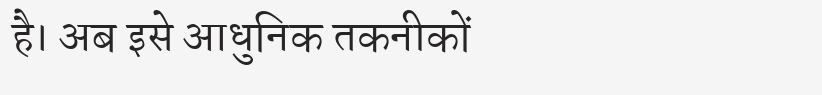है। अब इसे आधुनिक तकनीकों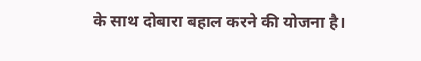के साथ दोबारा बहाल करने की योजना है।